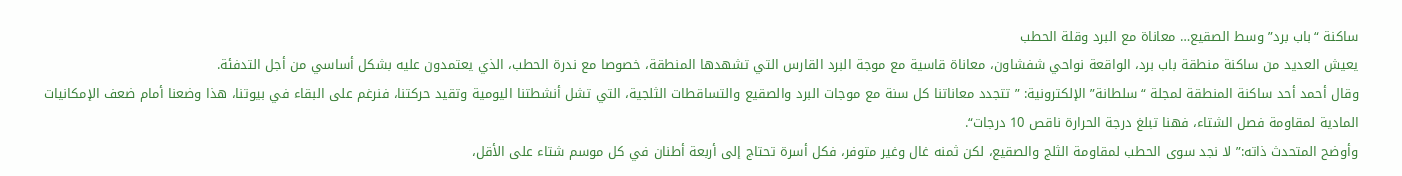ساكنة “باب برد” وسط الصقيع… معاناة مع البرد وقلة الحطب
يعيش العديد من ساكنة منطقة باب برد، الواقعة نواحي شفشاون، معاناة قاسية مع موجة البرد القارس التي تشهدها المنطقة، خصوصا مع ندرة الحطب، الذي يعتمدون عليه بشكل أساسي من أجل التدفئة.
وقال أحمد أحد ساكنة المنطقة لمجلة “سلطانة” الإلكترونية: ” تتجدد معاناتنا كل سنة مع موجات البرد والصقيع والتساقطات الثلجية، التي تشل أنشطتنا اليومية وتقيد حركتنا، فنرغم على البقاء في بيوتنا، هذا وضعنا أمام ضعف الإمكانيات المادية لمقاومة فصل الشتاء، فهنا تبلغ درجة الحرارة ناقص 10 درجات“.
وأوضح المتحدث ذاته:” لا نجد سوى الحطب لمقاومة الثلج والصقيع، لكن ثمنه غال وغير متوفر، فكل أسرة تحتاج إلى أربعة أطنان في كل موسم شتاء على الأقل،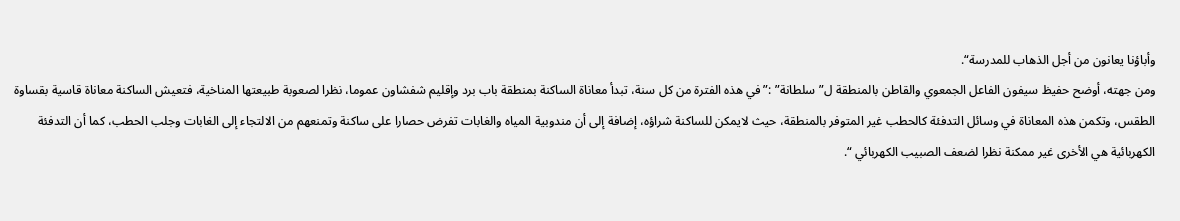وأباؤنا يعانون من أجل الذهاب للمدرسة“.
ومن جهته، أوضح حفيظ سيفون الفاعل الجمعوي والقاطن بالمنطقة ل”سلطانة” :”في هذه الفترة من كل سنة، تبدأ معاناة الساكنة بمنطقة باب برد وإقليم شفشاون عموما، نظرا لصعوبة طبيعتها المناخية، فتعيش الساكنة معاناة قاسية بقساوة الطقس، وتكمن هذه المعاناة في وسائل التدفئة كالحطب غير المتوفر بالمنطقة، حيث لايمكن للساكنة شراؤه، إضافة إلى أن مندوبية المياه والغابات تفرض حصارا على ساكنة وتمنعهم من الالتجاء إلى الغابات وجلب الحطب، كما أن التدفئة الكهربائية هي الأخرى غير ممكنة نظرا لضعف الصبيب الكهربائي “.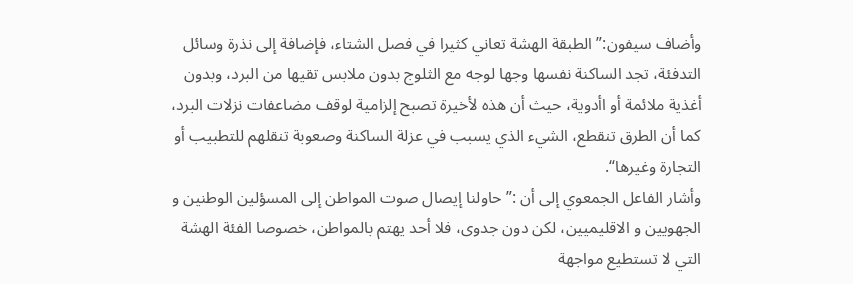وأضاف سيفون:” الطبقة الهشة تعاني كثيرا في فصل الشتاء، فإضافة إلى نذرة وسائل التدفئة، تجد الساكنة نفسها وجها لوجه مع الثلوج بدون ملابس تقيها من البرد، وبدون أغذية ملائمة أو اأدوية، حيث أن هذه لأخيرة تصبح إلزامية لوقف مضاعفات نزلات البرد، كما أن الطرق تنقطع، الشيء الذي يسبب في عزلة الساكنة وصعوبة تنقلهم للتطبيب أو التجارة وغيرها“.
وأشار الفاعل الجمعوي إلى أن :” حاولنا إيصال صوت المواطن إلى المسؤلين الوطنين و الجهويين و الاقليميين، لكن دون جدوى، فلا أحد يهتم بالمواطن، خصوصا الفئة الهشة التي لا تستطيع مواجهة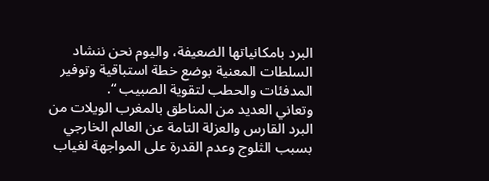البرد بامكانياتها الضعيفة، واليوم نحن ننشاد السلطات المعنية بوضع خطة استباقية وتوفير المدفئات والحطب لتقوية الصبيب “.
وتعاني العديد من المناطق بالمغرب الويلات من البرد القارس والعزلة التامة عن العالم الخارجي بسبب الثلوج وعدم القدرة على المواجهة لغياب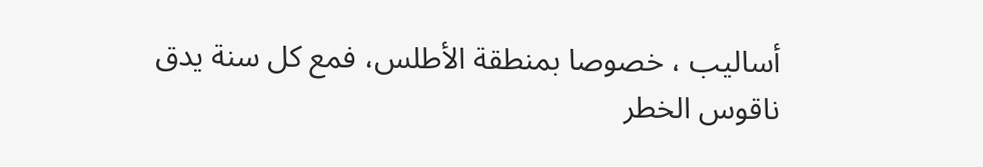أساليب ، خصوصا بمنطقة الأطلس، فمع كل سنة يدق ناقوس الخطر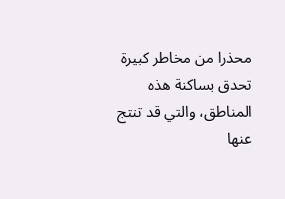محذرا من مخاطر كبيرة تحدق بساكنة هذه المناطق، والتي قد تنتج عنها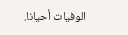الوفيات أحيانا.